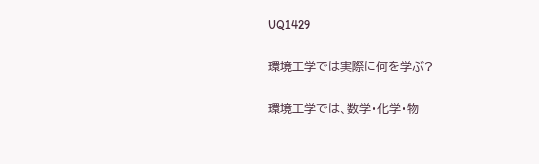UQ1429

環境工学では実際に何を学ぶ?

環境工学では、数学・化学・物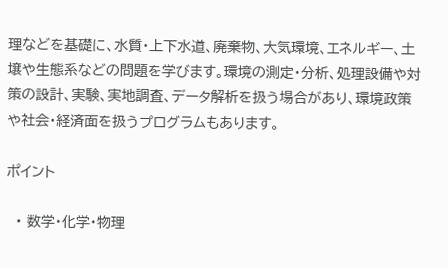理などを基礎に、水質・上下水道、廃棄物、大気環境、エネルギー、土壌や生態系などの問題を学びます。環境の測定・分析、処理設備や対策の設計、実験、実地調査、データ解析を扱う場合があり、環境政策や社会・経済面を扱うプログラムもあります。

ポイント

  • 数学・化学・物理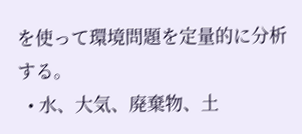を使って環境問題を定量的に分析する。
  • 水、大気、廃棄物、土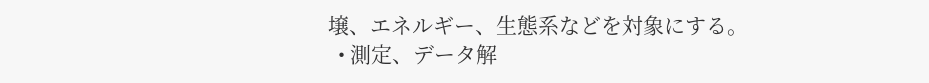壌、エネルギー、生態系などを対象にする。
  • 測定、データ解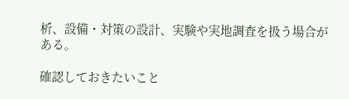析、設備・対策の設計、実験や実地調査を扱う場合がある。

確認しておきたいこと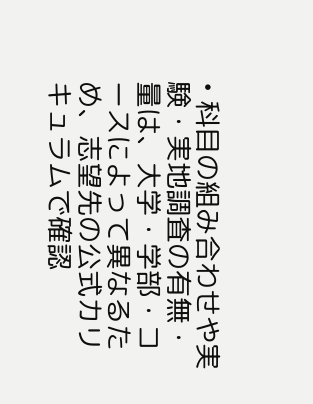• 科目の組み合わせや実験・実地調査の有無・量は、大学・学部・コースによって異なるため、志望先の公式カリキュラムで確認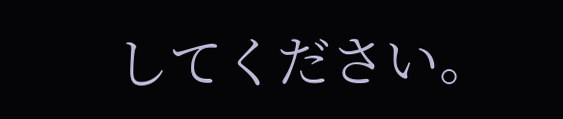してください。